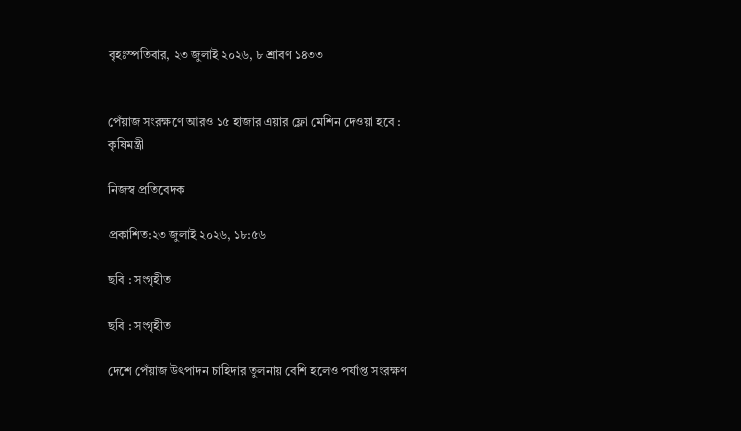বৃহঃস্পতিবার, ২৩ জুলাই ২০২৬, ৮ শ্রাবণ ১৪৩৩


পেঁয়াজ সংরক্ষণে আরও ১৫ হাজার এয়ার ফ্লো মেশিন দেওয়া হবে : কৃষিমন্ত্রী

নিজস্ব প্রতিবেদক

প্রকাশিত:২৩ জুলাই ২০২৬, ১৮:৫৬

ছবি ‍: সংগৃহীত

ছবি ‍: সংগৃহীত

দেশে পেঁয়াজ উৎপাদন চাহিদার তুলনায় বেশি হলেও পর্যাপ্ত সংরক্ষণ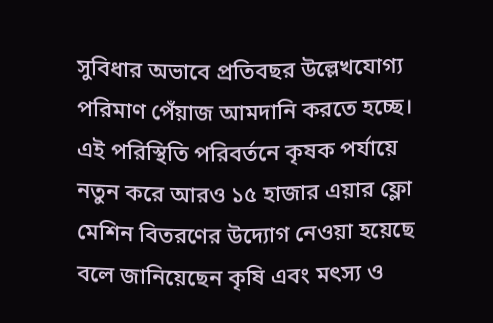সুবিধার অভাবে প্রতিবছর উল্লেখযোগ্য পরিমাণ পেঁয়াজ আমদানি করতে হচ্ছে। এই পরিস্থিতি পরিবর্তনে কৃষক পর্যায়ে নতুন করে আরও ১৫ হাজার এয়ার ফ্লো মেশিন বিতরণের উদ্যোগ নেওয়া হয়েছে বলে জানিয়েছেন কৃষি এবং মৎস্য ও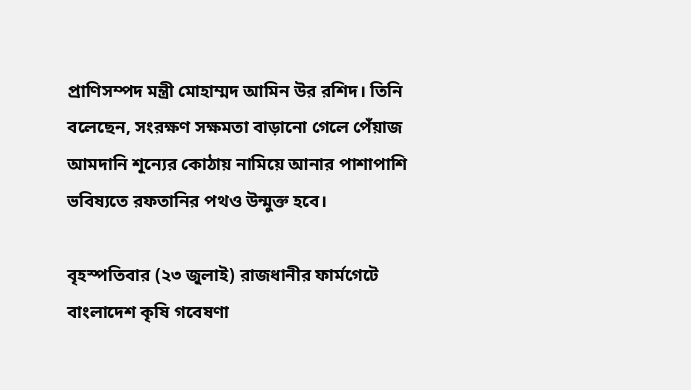প্রাণিসম্পদ মন্ত্রী মোহাম্মদ আমিন উর রশিদ। তিনি বলেছেন, সংরক্ষণ সক্ষমতা বাড়ানো গেলে পেঁয়াজ আমদানি শূন্যের কোঠায় নামিয়ে আনার পাশাপাশি ভবিষ্যতে রফতানির পথও উন্মুক্ত হবে।

বৃহস্পতিবার (২৩ জুলাই) রাজধানীর ফার্মগেটে বাংলাদেশ কৃষি গবেষণা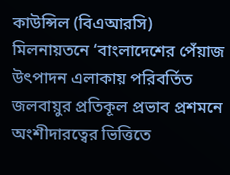কাউন্সিল (বিএআরসি) মিলনায়তনে ‘বাংলাদেশের পেঁয়াজ উৎপাদন এলাকায় পরিবর্তিত জলবায়ুর প্রতিকূল প্রভাব প্রশমনে অংশীদারত্বের ভিত্তিতে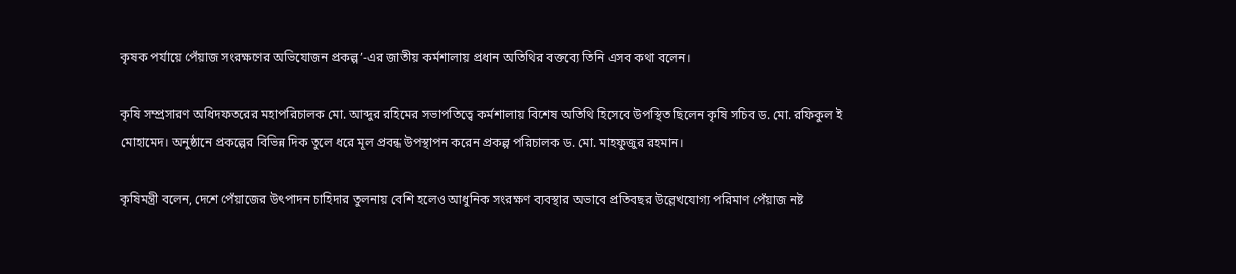কৃষক পর্যায়ে পেঁয়াজ সংরক্ষণের অভিযোজন প্রকল্প’-এর জাতীয় কর্মশালায় প্রধান অতিথির বক্তব্যে তিনি এসব কথা বলেন।

কৃষি সম্প্রসারণ অধিদফতরের মহাপরিচালক মো. আব্দুর রহিমের সভাপতিত্বে কর্মশালায় বিশেষ অতিথি হিসেবে উপস্থিত ছিলেন কৃষি সচিব ড. মো. রফিকুল ই মোহামেদ। অনুষ্ঠানে প্রকল্পের বিভিন্ন দিক তুলে ধরে মূল প্রবন্ধ উপস্থাপন করেন প্রকল্প পরিচালক ড. মো. মাহফুজুর রহমান।

কৃষিমন্ত্রী বলেন, দেশে পেঁয়াজের উৎপাদন চাহিদার তুলনায় বেশি হলেও আধুনিক সংরক্ষণ ব্যবস্থার অভাবে প্রতিবছর উল্লেখযোগ্য পরিমাণ পেঁয়াজ নষ্ট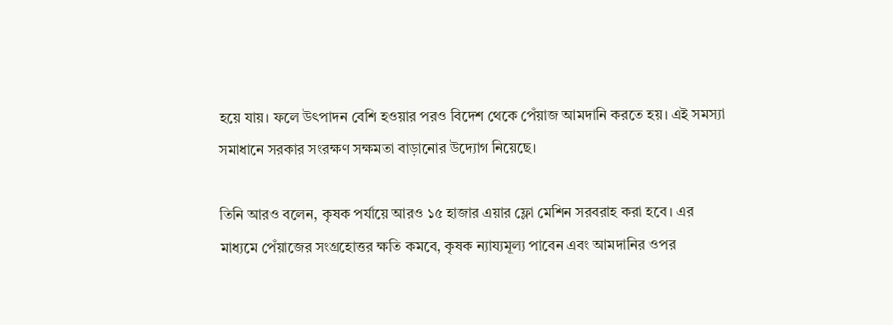হয়ে যায়। ফলে উৎপাদন বেশি হওয়ার পরও বিদেশ থেকে পেঁয়াজ আমদানি করতে হয়। এই সমস্যা সমাধানে সরকার সংরক্ষণ সক্ষমতা বাড়ানোর উদ্যোগ নিয়েছে।

তিনি আরও বলেন, কৃষক পর্যায়ে আরও ১৫ হাজার এয়ার ফ্লো মেশিন সরবরাহ করা হবে। এর মাধ্যমে পেঁয়াজের সংগ্রহোত্তর ক্ষতি কমবে, কৃষক ন্যায্যমূল্য পাবেন এবং আমদানির ওপর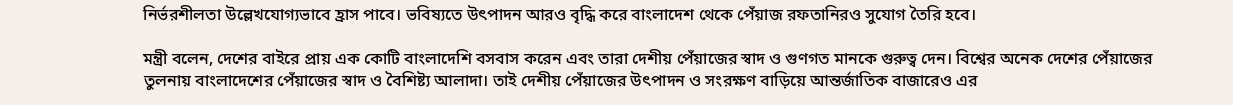নির্ভরশীলতা উল্লেখযোগ্যভাবে হ্রাস পাবে। ভবিষ্যতে উৎপাদন আরও বৃদ্ধি করে বাংলাদেশ থেকে পেঁয়াজ রফতানিরও সুযোগ তৈরি হবে।

মন্ত্রী বলেন, দেশের বাইরে প্রায় এক কোটি বাংলাদেশি বসবাস করেন এবং তারা দেশীয় পেঁয়াজের স্বাদ ও গুণগত মানকে গুরুত্ব দেন। বিশ্বের অনেক দেশের পেঁয়াজের তুলনায় বাংলাদেশের পেঁয়াজের স্বাদ ও বৈশিষ্ট্য আলাদা। তাই দেশীয় পেঁয়াজের উৎপাদন ও সংরক্ষণ বাড়িয়ে আন্তর্জাতিক বাজারেও এর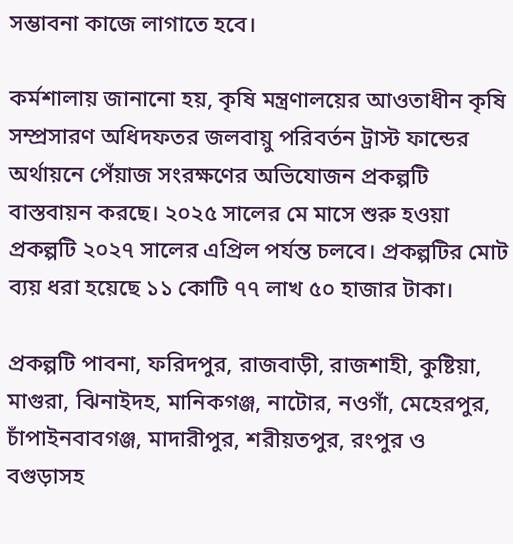সম্ভাবনা কাজে লাগাতে হবে।

কর্মশালায় জানানো হয়, কৃষি মন্ত্রণালয়ের আওতাধীন কৃষি সম্প্রসারণ অধিদফতর জলবায়ু পরিবর্তন ট্রাস্ট ফান্ডের অর্থায়নে পেঁয়াজ সংরক্ষণের অভিযোজন প্রকল্পটি বাস্তবায়ন করছে। ২০২৫ সালের মে মাসে শুরু হওয়া প্রকল্পটি ২০২৭ সালের এপ্রিল পর্যন্ত চলবে। প্রকল্পটির মোট ব্যয় ধরা হয়েছে ১১ কোটি ৭৭ লাখ ৫০ হাজার টাকা।

প্রকল্পটি পাবনা, ফরিদপুর, রাজবাড়ী, রাজশাহী, কুষ্টিয়া, মাগুরা, ঝিনাইদহ, মানিকগঞ্জ, নাটোর, নওগাঁ, মেহেরপুর, চাঁপাইনবাবগঞ্জ, মাদারীপুর, শরীয়তপুর, রংপুর ও বগুড়াসহ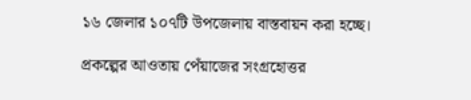১৬ জেলার ১০৭টি উপজেলায় বাস্তবায়ন করা হচ্ছে।

প্রকল্পের আওতায় পেঁয়াজের সংগ্রহোত্তর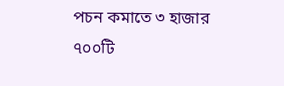পচন কমাতে ৩ হাজার ৭০০টি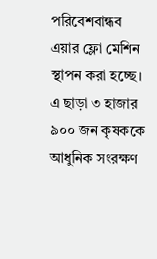পরিবেশবান্ধব এয়ার ফ্লো মেশিন স্থাপন করা হচ্ছে। এ ছাড়া ৩ হাজার ৯০০ জন কৃষককে আধুনিক সংরক্ষণ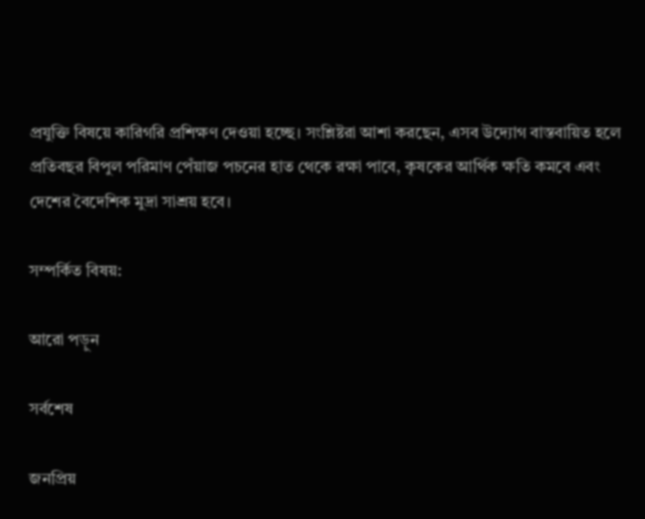প্রযুক্তি বিষয়ে কারিগরি প্রশিক্ষণ দেওয়া হচ্ছে। সংশ্লিষ্টরা আশা করছেন, এসব উদ্যোগ বাস্তবায়িত হলে প্রতিবছর বিপুল পরিমাণ পেঁয়াজ পচনের হাত থেকে রক্ষা পাবে, কৃষকের আর্থিক ক্ষতি কমবে এবং দেশের বৈদেশিক মুদ্রা সাশ্রয় হবে।

সম্পর্কিত বিষয়:

আরো পড়ুন

সর্বশেষ

জনপ্রিয়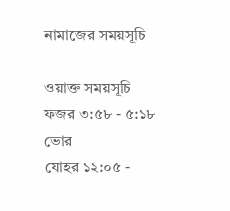নামাজের সময়সূচি

ওয়াক্ত সময়সূচি
ফজর ৩:৫৮ - ৫:১৮ ভোর
যোহর ১২:০৫ -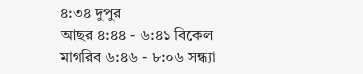৪:৩৪ দুপুর
আছর ৪:৪৪ - ৬:৪১ বিকেল
মাগরিব ৬:৪৬ - ৮:০৬ সন্ধ্যা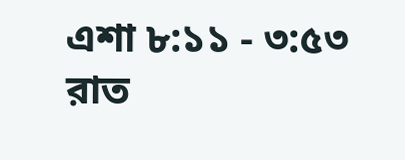এশা ৮:১১ - ৩:৫৩ রাত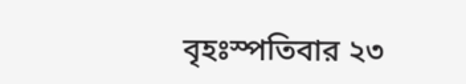বৃহঃস্পতিবার ২৩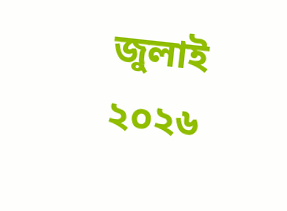জুলাই ২০২৬